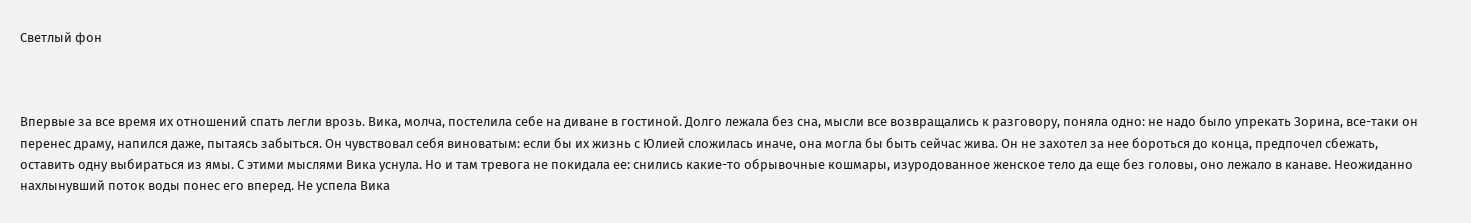Светлый фон



Впервые за все время их отношений спать легли врозь. Вика, молча, постелила себе на диване в гостиной. Долго лежала без сна, мысли все возвращались к разговору, поняла одно: не надо было упрекать Зорина, все-таки он перенес драму, напился даже, пытаясь забыться. Он чувствовал себя виноватым: если бы их жизнь с Юлией сложилась иначе, она могла бы быть сейчас жива. Он не захотел за нее бороться до конца, предпочел сбежать, оставить одну выбираться из ямы. С этими мыслями Вика уснула. Но и там тревога не покидала ее: снились какие-то обрывочные кошмары, изуродованное женское тело да еще без головы, оно лежало в канаве. Неожиданно нахлынувший поток воды понес его вперед. Не успела Вика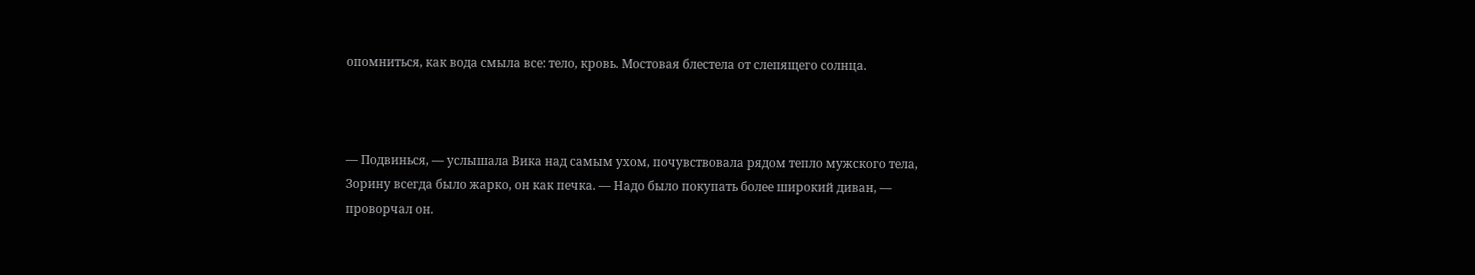опомниться, как вода смыла все: тело, кровь. Мостовая блестела от слепящего солнца.



— Подвинься, — услышала Вика над самым ухом, почувствовала рядом тепло мужского тела, Зорину всегда было жарко, он как печка. — Надо было покупать более широкий диван, — проворчал он.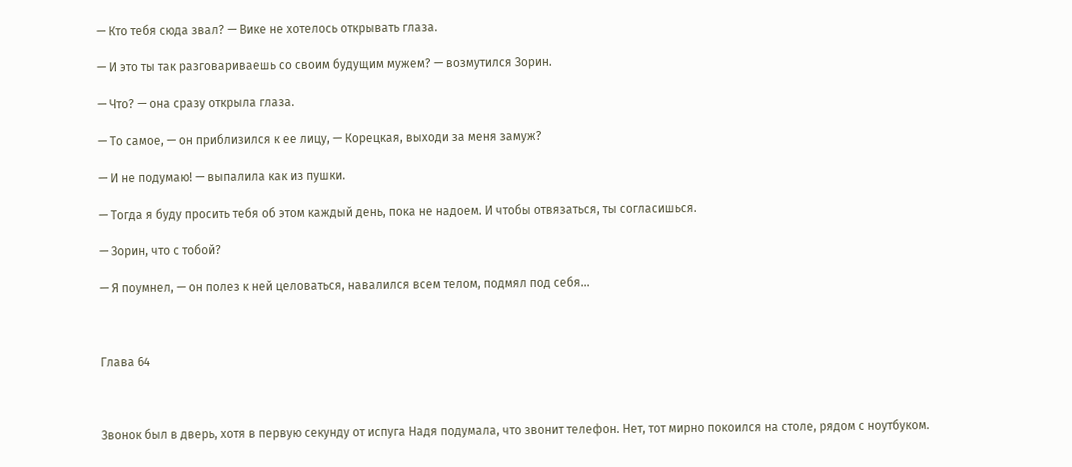— Кто тебя сюда звал? — Вике не хотелось открывать глаза.

— И это ты так разговариваешь со своим будущим мужем? — возмутился Зорин.

— Что? — она сразу открыла глаза.

— То самое, — он приблизился к ее лицу, — Корецкая, выходи за меня замуж?

— И не подумаю! — выпалила как из пушки.

— Тогда я буду просить тебя об этом каждый день, пока не надоем. И чтобы отвязаться, ты согласишься.

— Зорин, что с тобой?

— Я поумнел, — он полез к ней целоваться, навалился всем телом, подмял под себя…



Глава 64



Звонок был в дверь, хотя в первую секунду от испуга Надя подумала, что звонит телефон. Нет, тот мирно покоился на столе, рядом с ноутбуком.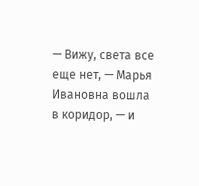— Вижу, света все еще нет, — Марья Ивановна вошла в коридор, — и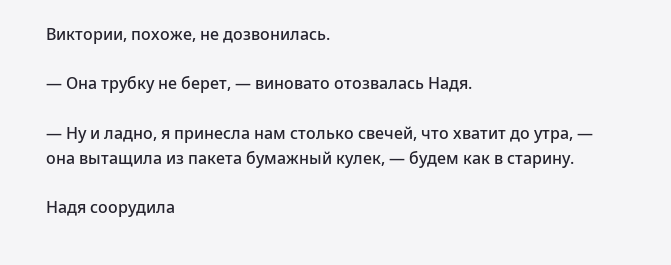Виктории, похоже, не дозвонилась.

— Она трубку не берет, — виновато отозвалась Надя.

— Ну и ладно, я принесла нам столько свечей, что хватит до утра, — она вытащила из пакета бумажный кулек, — будем как в старину.

Надя соорудила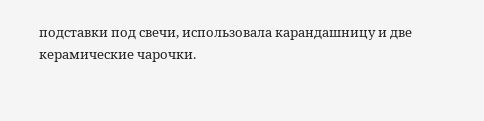подставки под свечи, использовала карандашницу и две керамические чарочки.